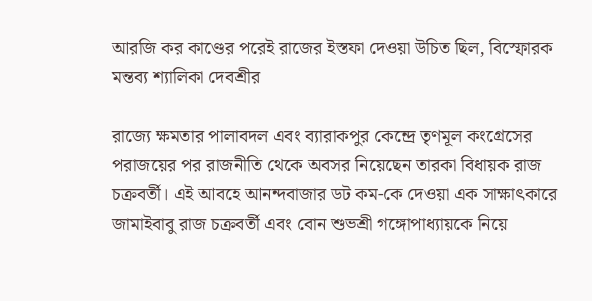আরজি কর কাণ্ডের পরেই রাজের ইস্তফা দেওয়া উচিত ছিল, বিস্ফোরক মন্তব্য শ্যালিকা দেবশ্রীর

রাজ্যে ক্ষমতার পালাবদল এবং ব্যারাকপুর কেন্দ্রে তৃণমূল কংগ্রেসের পরাজয়ের পর রাজনীতি থেকে অবসর নিয়েছেন তারকা বিধায়ক রাজ চক্রবর্তী। এই আবহে আনন্দবাজার ডট কম-কে দেওয়া এক সাক্ষাৎকারে জামাইবাবু রাজ চক্রবর্তী এবং বোন শুভশ্রী গঙ্গোপাধ্যায়কে নিয়ে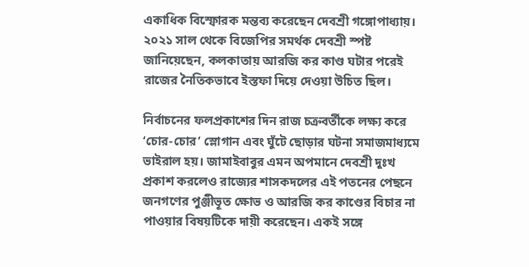একাধিক বিস্ফোরক মন্তব্য করেছেন দেবশ্রী গঙ্গোপাধ্যায়। ২০২১ সাল থেকে বিজেপির সমর্থক দেবশ্রী স্পষ্ট জানিয়েছেন, কলকাতায় আরজি কর কাণ্ড ঘটার পরেই রাজের নৈতিকভাবে ইস্তফা দিয়ে দেওয়া উচিত ছিল।

নির্বাচনের ফলপ্রকাশের দিন রাজ চক্রবর্তীকে লক্ষ্য করে ‘চোর-চোর’ স্লোগান এবং ঘুঁটে ছোড়ার ঘটনা সমাজমাধ্যমে ভাইরাল হয়। জামাইবাবুর এমন অপমানে দেবশ্রী দুঃখ প্রকাশ করলেও রাজ্যের শাসকদলের এই পতনের পেছনে জনগণের পুঞ্জীভূত ক্ষোভ ও আরজি কর কাণ্ডের বিচার না পাওয়ার বিষয়টিকে দায়ী করেছেন। একই সঙ্গে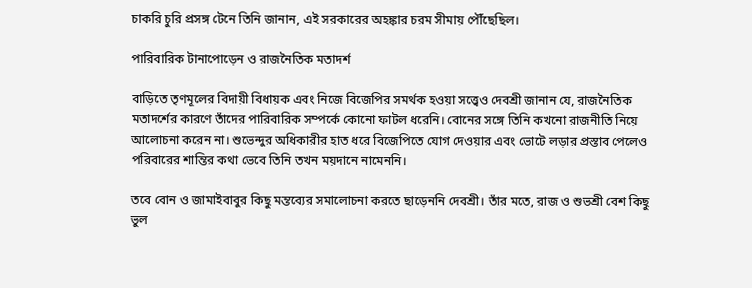চাকরি চুরি প্রসঙ্গ টেনে তিনি জানান, এই সরকারের অহঙ্কার চরম সীমায় পৌঁছেছিল।

পারিবারিক টানাপোড়েন ও রাজনৈতিক মতাদর্শ

বাড়িতে তৃণমূলের বিদায়ী বিধায়ক এবং নিজে বিজেপির সমর্থক হওয়া সত্ত্বেও দেবশ্রী জানান যে, রাজনৈতিক মতাদর্শের কারণে তাঁদের পারিবারিক সম্পর্কে কোনো ফাটল ধরেনি। বোনের সঙ্গে তিনি কখনো রাজনীতি নিয়ে আলোচনা করেন না। শুভেন্দুর অধিকারীর হাত ধরে বিজেপিতে যোগ দেওয়ার এবং ভোটে লড়ার প্রস্তাব পেলেও পরিবারের শান্তির কথা ভেবে তিনি তখন ময়দানে নামেননি।

তবে বোন ও জামাইবাবুর কিছু মন্তব্যের সমালোচনা করতে ছাড়েননি দেবশ্রী। তাঁর মতে, রাজ ও শুভশ্রী বেশ কিছু ভুল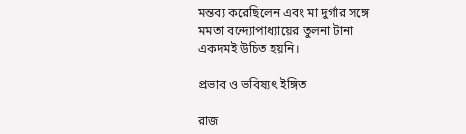মন্তব্য করেছিলেন এবং মা দুর্গার সঙ্গে মমতা বন্দ্যোপাধ্যায়ের তুলনা টানা একদমই উচিত হয়নি।

প্রভাব ও ভবিষ্যৎ ইঙ্গিত

রাজ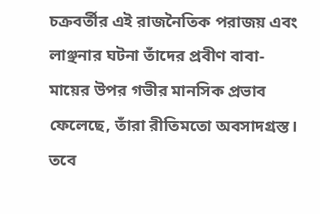চক্রবর্তীর এই রাজনৈতিক পরাজয় এবং লাঞ্ছনার ঘটনা তাঁদের প্রবীণ বাবা-মায়ের উপর গভীর মানসিক প্রভাব ফেলেছে, তাঁরা রীতিমতো অবসাদগ্রস্ত। তবে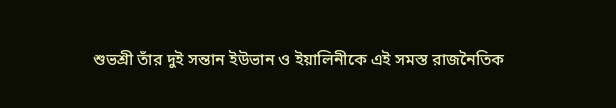শুভশ্রী তাঁর দুই সন্তান ইউভান ও ইয়ালিনীকে এই সমস্ত রাজনৈতিক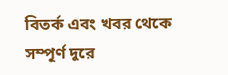বিতর্ক এবং খবর থেকে সম্পূর্ণ দূরে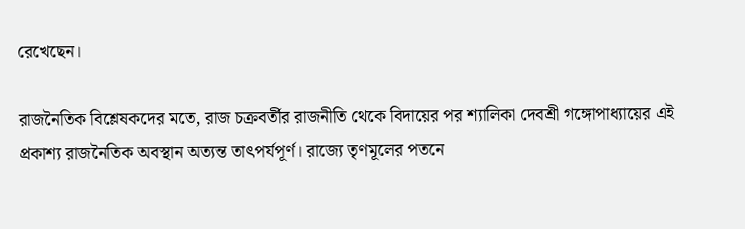রেখেছেন।

রাজনৈতিক বিশ্লেষকদের মতে, রাজ চক্রবর্তীর রাজনীতি থেকে বিদায়ের পর শ্যালিকা দেবশ্রী গঙ্গোপাধ্যায়ের এই প্রকাশ্য রাজনৈতিক অবস্থান অত্যন্ত তাৎপর্যপূর্ণ। রাজ্যে তৃণমূলের পতনে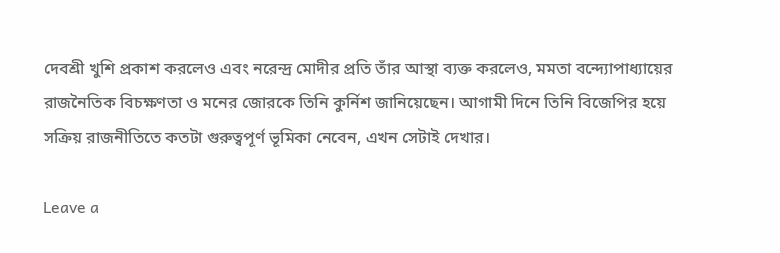দেবশ্রী খুশি প্রকাশ করলেও এবং নরেন্দ্র মোদীর প্রতি তাঁর আস্থা ব্যক্ত করলেও, মমতা বন্দ্যোপাধ্যায়ের রাজনৈতিক বিচক্ষণতা ও মনের জোরকে তিনি কুর্নিশ জানিয়েছেন। আগামী দিনে তিনি বিজেপির হয়ে সক্রিয় রাজনীতিতে কতটা গুরুত্বপূর্ণ ভূমিকা নেবেন, এখন সেটাই দেখার।

Leave a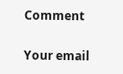Comment

Your email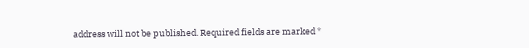address will not be published. Required fields are marked *